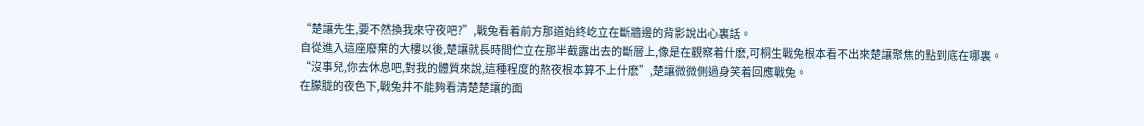“楚讓先生,要不然換我來守夜吧?”,戰兔看着前方那道始終屹立在斷牆邊的背影說出心裏話。
自從進入這座廢棄的大樓以後,楚讓就長時間伫立在那半截露出去的斷層上,像是在觀察着什麽,可桐生戰兔根本看不出來楚讓聚焦的點到底在哪裏。
“沒事兒,你去休息吧,對我的體質來說,這種程度的熬夜根本算不上什麽”,楚讓微微側過身笑着回應戰兔。
在朦胧的夜色下,戰兔并不能夠看清楚楚讓的面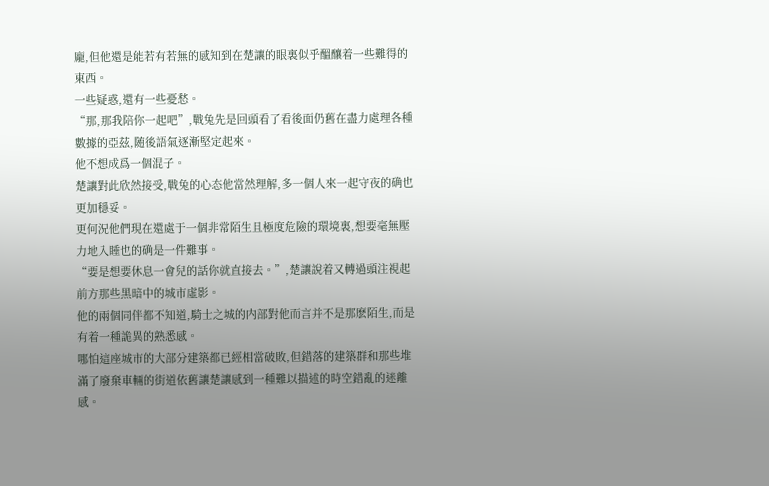龐,但他還是能若有若無的感知到在楚讓的眼裏似乎醞釀着一些難得的東西。
一些疑惑,還有一些憂愁。
“那,那我陪你一起吧”,戰兔先是回頭看了看後面仍舊在盡力處理各種數據的亞茲,随後語氣逐漸堅定起來。
他不想成爲一個混子。
楚讓對此欣然接受,戰兔的心态他當然理解,多一個人來一起守夜的确也更加穩妥。
更何況他們現在還處于一個非常陌生且極度危險的環境裏,想要毫無壓力地入睡也的确是一件難事。
“要是想要休息一會兒的話你就直接去。”,楚讓說着又轉過頭注視起前方那些黑暗中的城市虛影。
他的兩個同伴都不知道,騎士之城的内部對他而言并不是那麽陌生,而是有着一種詭異的熟悉感。
哪怕這座城市的大部分建築都已經相當破敗,但錯落的建築群和那些堆滿了廢棄車輛的街道依舊讓楚讓感到一種難以描述的時空錯亂的迷離感。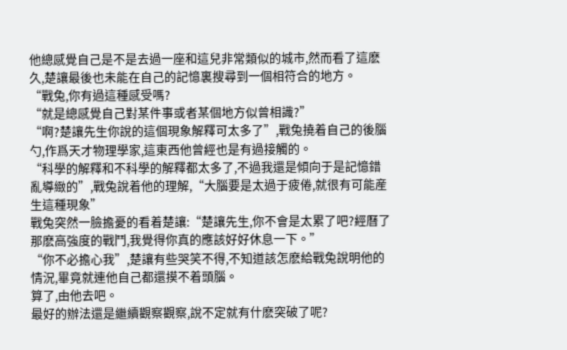他總感覺自己是不是去過一座和這兒非常類似的城市,然而看了這麽久,楚讓最後也未能在自己的記憶裏搜尋到一個相符合的地方。
“戰兔,你有過這種感受嗎?
“就是總感覺自己對某件事或者某個地方似曾相識?”
“啊?楚讓先生你說的這個現象解釋可太多了”,戰兔撓着自己的後腦勺,作爲天才物理學家,這東西他曾經也是有過接觸的。
“科學的解釋和不科學的解釋都太多了,不過我還是傾向于是記憶錯亂導緻的”,戰兔說着他的理解,“大腦要是太過于疲倦,就很有可能産生這種現象”
戰兔突然一臉擔憂的看着楚讓:“楚讓先生,你不會是太累了吧?經曆了那麽高強度的戰鬥,我覺得你真的應該好好休息一下。”
“你不必擔心我”,楚讓有些哭笑不得,不知道該怎麽給戰兔說明他的情況,畢竟就連他自己都還摸不着頭腦。
算了,由他去吧。
最好的辦法還是繼續觀察觀察,說不定就有什麽突破了呢?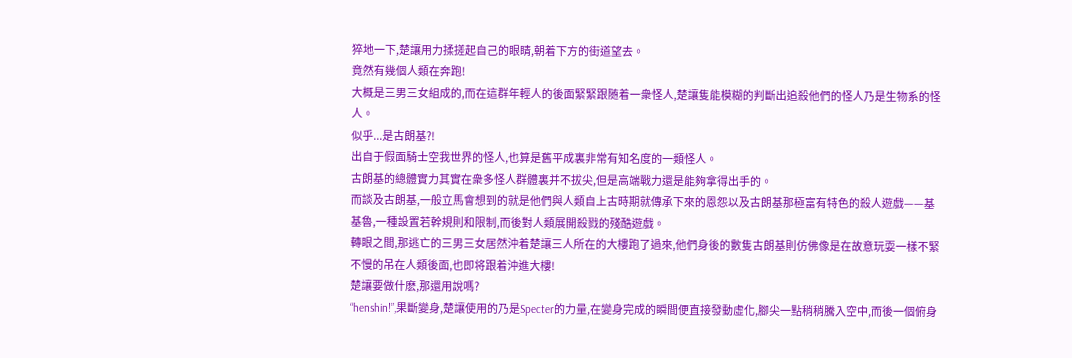猝地一下,楚讓用力揉搓起自己的眼睛,朝着下方的街道望去。
竟然有幾個人類在奔跑!
大概是三男三女組成的,而在這群年輕人的後面緊緊跟随着一衆怪人,楚讓隻能模糊的判斷出追殺他們的怪人乃是生物系的怪人。
似乎...是古朗基?!
出自于假面騎士空我世界的怪人,也算是舊平成裏非常有知名度的一類怪人。
古朗基的總體實力其實在衆多怪人群體裏并不拔尖,但是高端戰力還是能夠拿得出手的。
而談及古朗基,一般立馬會想到的就是他們與人類自上古時期就傳承下來的恩怨以及古朗基那極富有特色的殺人遊戲——基基魯,一種設置若幹規則和限制,而後對人類展開殺戮的殘酷遊戲。
轉眼之間,那逃亡的三男三女居然沖着楚讓三人所在的大樓跑了過來,他們身後的數隻古朗基則仿佛像是在故意玩耍一樣不緊不慢的吊在人類後面,也即将跟着沖進大樓!
楚讓要做什麽,那還用說嗎?
“henshin!”,果斷變身,楚讓使用的乃是Specter的力量,在變身完成的瞬間便直接發動虛化,腳尖一點稍稍騰入空中,而後一個俯身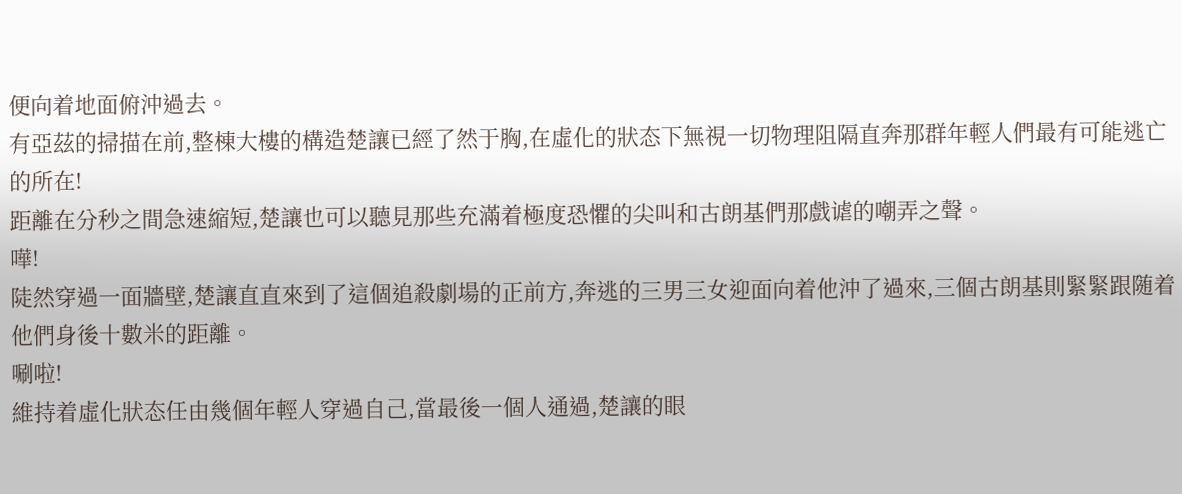便向着地面俯沖過去。
有亞茲的掃描在前,整棟大樓的構造楚讓已經了然于胸,在虛化的狀态下無視一切物理阻隔直奔那群年輕人們最有可能逃亡的所在!
距離在分秒之間急速縮短,楚讓也可以聽見那些充滿着極度恐懼的尖叫和古朗基們那戲谑的嘲弄之聲。
嘩!
陡然穿過一面牆壁,楚讓直直來到了這個追殺劇場的正前方,奔逃的三男三女迎面向着他沖了過來,三個古朗基則緊緊跟随着他們身後十數米的距離。
唰啦!
維持着虛化狀态任由幾個年輕人穿過自己,當最後一個人通過,楚讓的眼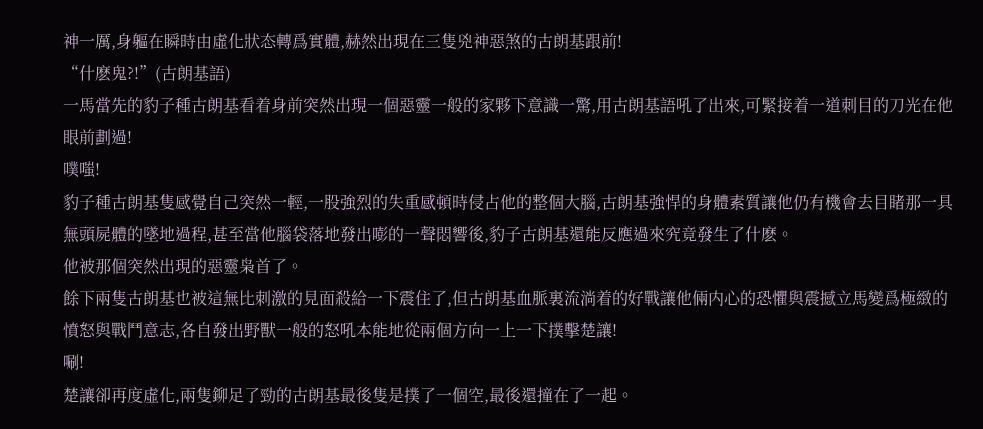神一厲,身軀在瞬時由虛化狀态轉爲實體,赫然出現在三隻兇神惡煞的古朗基跟前!
“什麽鬼?!”(古朗基語)
一馬當先的豹子種古朗基看着身前突然出現一個惡靈一般的家夥下意識一驚,用古朗基語吼了出來,可緊接着一道刺目的刀光在他眼前劃過!
噗嗤!
豹子種古朗基隻感覺自己突然一輕,一股強烈的失重感頓時侵占他的整個大腦,古朗基強悍的身體素質讓他仍有機會去目睹那一具無頭屍體的墜地過程,甚至當他腦袋落地發出嘭的一聲悶響後,豹子古朗基還能反應過來究竟發生了什麽。
他被那個突然出現的惡靈枭首了。
餘下兩隻古朗基也被這無比刺激的見面殺給一下震住了,但古朗基血脈裏流淌着的好戰讓他倆内心的恐懼與震撼立馬變爲極緻的憤怒與戰鬥意志,各自發出野獸一般的怒吼本能地從兩個方向一上一下撲擊楚讓!
唰!
楚讓卻再度虛化,兩隻鉚足了勁的古朗基最後隻是撲了一個空,最後還撞在了一起。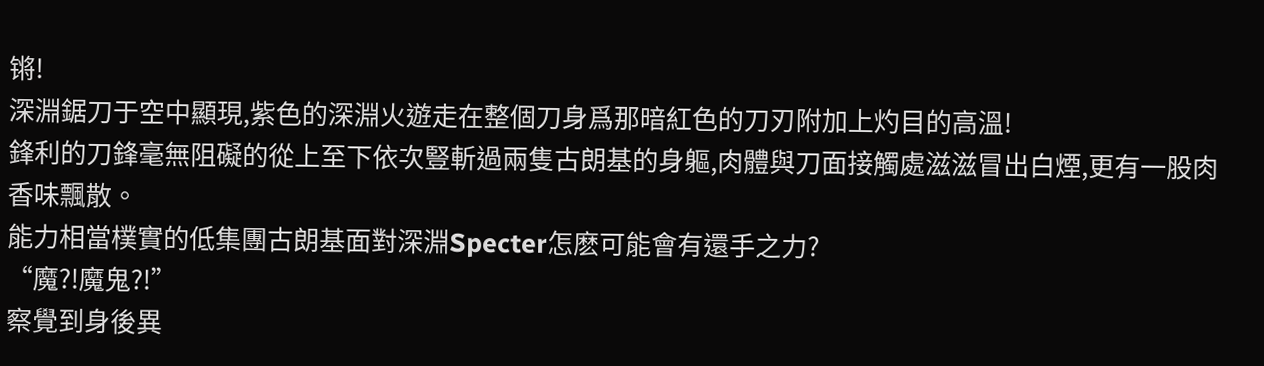锵!
深淵鋸刀于空中顯現,紫色的深淵火遊走在整個刀身爲那暗紅色的刀刃附加上灼目的高溫!
鋒利的刀鋒毫無阻礙的從上至下依次豎斬過兩隻古朗基的身軀,肉體與刀面接觸處滋滋冒出白煙,更有一股肉香味飄散。
能力相當樸實的低集團古朗基面對深淵Specter怎麽可能會有還手之力?
“魔?!魔鬼?!”
察覺到身後異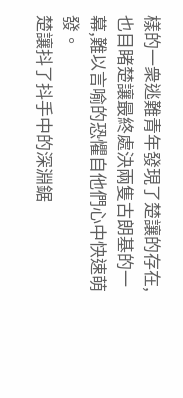樣的一衆逃難青年發現了楚讓的存在,也目睹楚讓最終處決兩隻古朗基的一幕,難以言喻的恐懼自他們心中快速萌發。
楚讓抖了抖手中的深淵鋸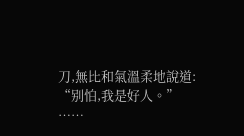刀,無比和氣溫柔地說道:
“别怕,我是好人。”
……